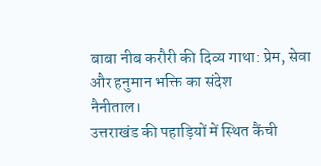बाबा नीब करौरी की दिव्य गाथा: प्रेम, सेवा और हनुमान भक्ति का संदेश
नैनीताल।
उत्तराखंड की पहाड़ियों में स्थित कैंची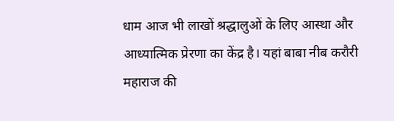धाम आज भी लाखों श्रद्धालुओं के लिए आस्था और आध्यात्मिक प्रेरणा का केंद्र है। यहां बाबा नीब करौरी महाराज की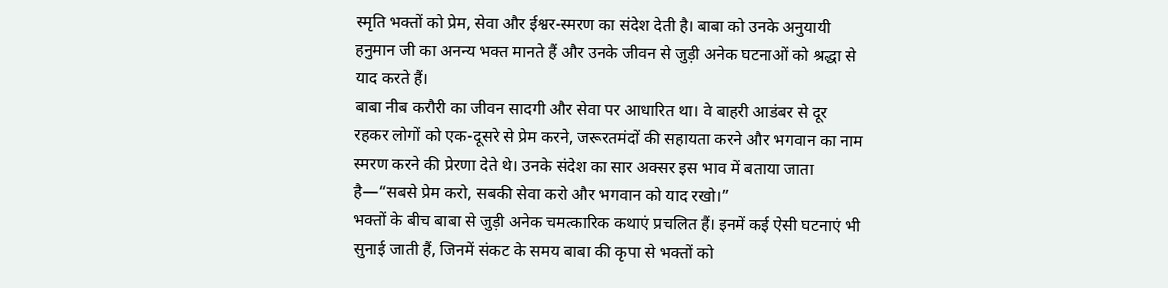स्मृति भक्तों को प्रेम, सेवा और ईश्वर-स्मरण का संदेश देती है। बाबा को उनके अनुयायी हनुमान जी का अनन्य भक्त मानते हैं और उनके जीवन से जुड़ी अनेक घटनाओं को श्रद्धा से याद करते हैं।
बाबा नीब करौरी का जीवन सादगी और सेवा पर आधारित था। वे बाहरी आडंबर से दूर रहकर लोगों को एक-दूसरे से प्रेम करने, जरूरतमंदों की सहायता करने और भगवान का नाम स्मरण करने की प्रेरणा देते थे। उनके संदेश का सार अक्सर इस भाव में बताया जाता है—“सबसे प्रेम करो, सबकी सेवा करो और भगवान को याद रखो।”
भक्तों के बीच बाबा से जुड़ी अनेक चमत्कारिक कथाएं प्रचलित हैं। इनमें कई ऐसी घटनाएं भी सुनाई जाती हैं, जिनमें संकट के समय बाबा की कृपा से भक्तों को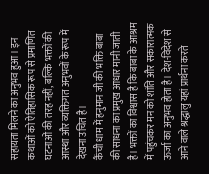सहायता मिलने का अनुभव हुआ। इन कथाओं को ऐतिहासिक रूप से प्रमाणित घटनाओं की तरह नहीं, बल्कि भक्तों की आस्था और व्यक्तिगत अनुभवों के रूप में देखना उचित है।
कैंची धाम में हनुमान जी की भक्ति बाबा की साधना का प्रमुख आधार मानी जाती है। भक्तों का विश्वास है कि बाबा के आश्रम में पहुंचकर मन को शांति और सकारात्मक ऊर्जा का अनुभव होता है। देश-विदेश से आने वाले श्रद्धालु यहां प्रार्थना करते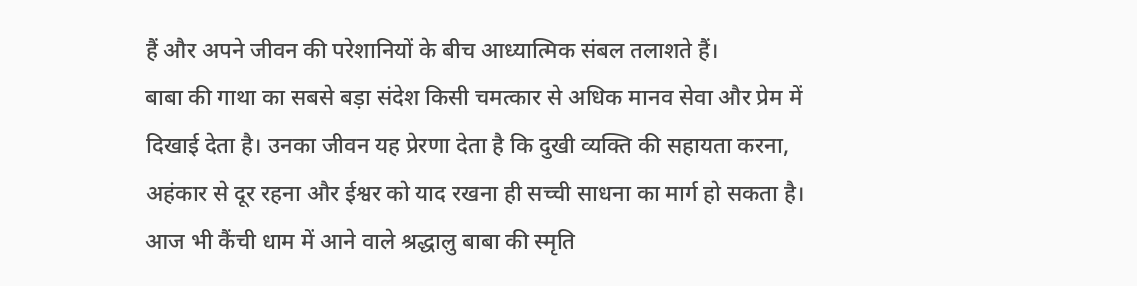हैं और अपने जीवन की परेशानियों के बीच आध्यात्मिक संबल तलाशते हैं।
बाबा की गाथा का सबसे बड़ा संदेश किसी चमत्कार से अधिक मानव सेवा और प्रेम में दिखाई देता है। उनका जीवन यह प्रेरणा देता है कि दुखी व्यक्ति की सहायता करना, अहंकार से दूर रहना और ईश्वर को याद रखना ही सच्ची साधना का मार्ग हो सकता है।
आज भी कैंची धाम में आने वाले श्रद्धालु बाबा की स्मृति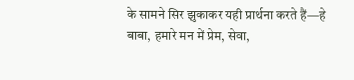के सामने सिर झुकाकर यही प्रार्थना करते हैं—हे बाबा, हमारे मन में प्रेम, सेवा,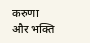करुणा और भक्ति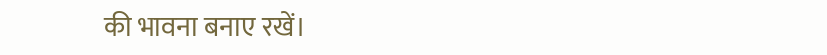की भावना बनाए रखें।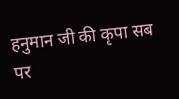हनुमान जी की कृपा सब पर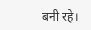बनी रहे।